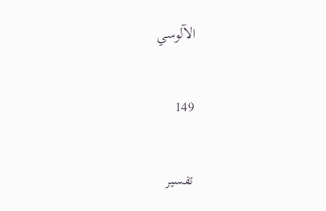الآلوسي

149

تفسير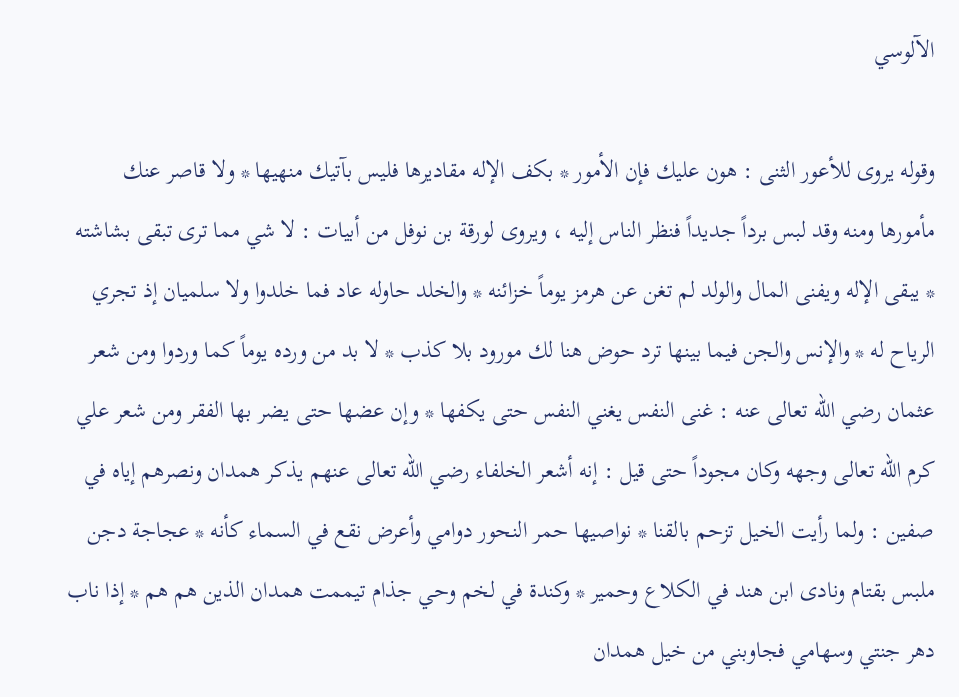الآلوسي

وقوله يروى للأعور الثنى : هون عليك فإن الأمور * بكف الإله مقاديرها فليس بآتيك منهيها * ولا قاصر عنك مأمورها ومنه وقد لبس برداً جديداً فنظر الناس إليه ، ويروى لورقة بن نوفل من أبيات : لا شي مما ترى تبقى بشاشته * يبقى الإله ويفنى المال والولد لم تغن عن هرمز يوماً خزائنه * والخلد حاوله عاد فما خلدوا ولا سلميان إذ تجري الرياح له * والإنس والجن فيما بينها ترد حوض هنا لك مورود بلا كذب * لا بد من ورده يوماً كما وردوا ومن شعر عثمان رضي الله تعالى عنه : غنى النفس يغني النفس حتى يكفها * وإن عضها حتى يضر بها الفقر ومن شعر علي كرم الله تعالى وجهه وكان مجوداً حتى قيل : إنه أشعر الخلفاء رضي الله تعالى عنهم يذكر همدان ونصرهم إياه في صفين : ولما رأيت الخيل تزحم بالقنا * نواصيها حمر النحور دوامي وأعرض نقع في السماء كأنه * عجاجة دجن ملبس بقتام ونادى ابن هند في الكلاع وحمير * وكندة في لخم وحي جذام تيممت همدان الذين هم هم * إذا ناب دهر جنتي وسهامي فجاوبني من خيل همدان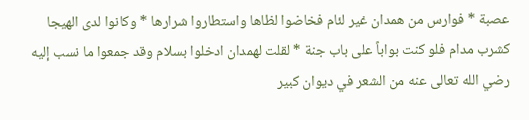عصبة * فوارس من همدان غير لئام فخاضوا لظاها واستطاروا شرارها * وكانوا لدى الهيجا كشرب مدام فلو كنت بواباً على باب جنة * لقلت لهمدان ادخلوا بسلام وقد جمعوا ما نسب إليه رضي الله تعالى عنه من الشعر في ديوان كبير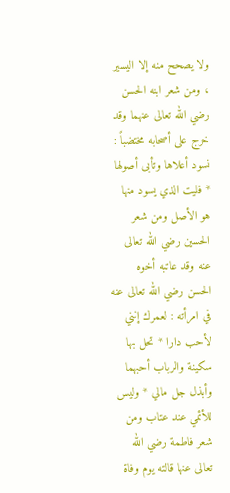ولا يصحح منه إلا اليسير ، ومن شعر ابنه الحسن رضي الله تعالى عنهما وقد خرج على أصحابه مختضباً : نسود أعلاها وتأبى أصولها * فليت الذي يسود منها هو الأصل ومن شعر الحسين رضي الله تعالى عنه وقد عاتبه أخوه الحسن رضي الله تعالى عنه في امرأته : لعمرك إنني لأحب دارا * تحل بها سكينة والرباب أحبهما وأبذل جل مالي * وليس للأئمي عند عتاب ومن شعر فاطمة رضي الله تعالى عنها قالته يوم وفاة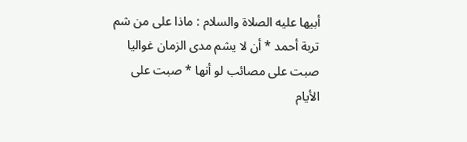أبيها عليه الصلاة والسلام : ماذا على من شم تربة أحمد * أن لا يشم مدى الزمان غواليا صبت على مصائب لو أنها * صبت على الأيام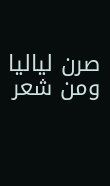صرن لياليا ومن شعر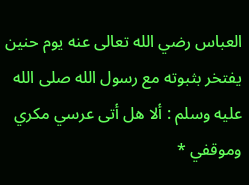العباس رضي الله تعالى عنه يوم حنين يفتخر بثبوته مع رسول الله صلى الله عليه وسلم : ألا هل أتى عرسي مكري وموقفي *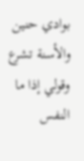بوادي حنين والأسنة تشرع وقولي إذا ما النفس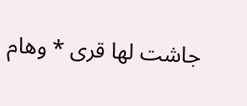جاشت لها قرى * وهام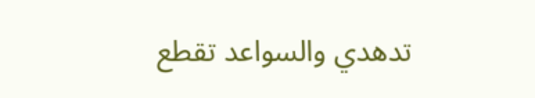تدهدي والسواعد تقطع